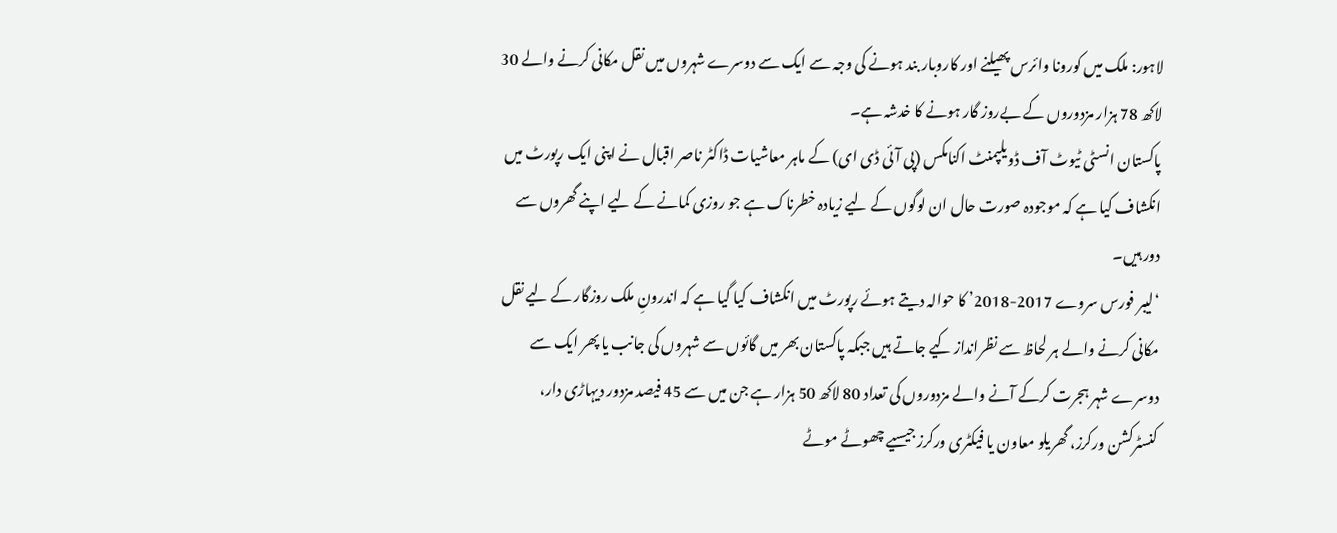لاہور: ملک میں کورونا وائرس پھیلنے اور کاروبار بند ہونے کی وجہ سے ایک سے دوسرے شہروں میں نقل مکانی کرنے والے 30 لاکھ 78 ہزار مزدوروں کے بےروز گار ہونے کا خدشہ ہے۔
پاکستان انسٹی ٹیوٹ آف ڈویلپمنٹ اکنامکس (پی آئی ڈی ای) کے ماہر معاشیات ڈاکٹر ناصر اقبال نے اپنی ایک رپورٹ میں انکشاف کیا ہے کہ موجودہ صورت حال ان لوگوں کے لیے زیادہ خطرناک ہے جو روزی کمانے کے لیے اپنے گھروں سے دور ہیں۔
‘لیبر فورس سروے 2017-2018’ کا حوالہ دیتے ہوئے رپورٹ میں انکشاف کیا گیا ہے کہ اندرونِ ملک روزگار کے لیے نقل مکانی کرنے والے ہر لحاظ سے نظرانداز کیے جاتے ہیں جبکہ پاکستان بھر میں گائوں سے شہروں کی جانب یا پھر ایک سے دوسرے شہر ہجرت کرکے آنے والے مزدوروں کی تعداد 80 لاکھ 50 ہزار ہے جن میں سے 45 فیصد مزدور دیہاڑی دار، کنسٹرکشن ورکرز، گھریلو معاون یا فیکٹری ورکرز جیسیے چھوٹے موٹے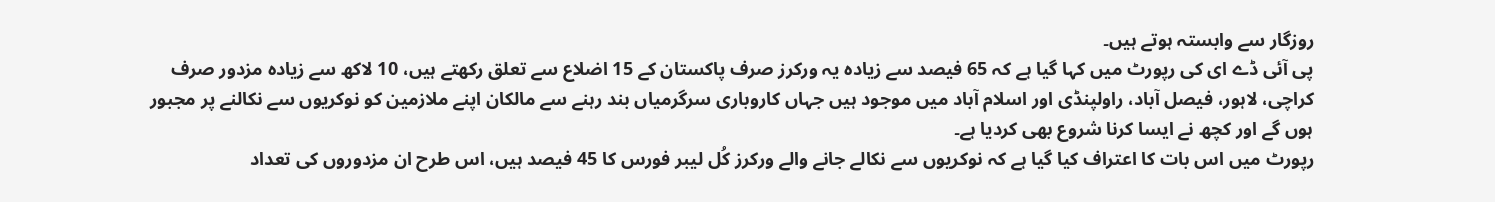روزگار سے وابستہ ہوتے ہیں۔
پی آئی ڈے ای کی رپورٹ میں کہا گیا ہے کہ 65 فیصد سے زیادہ یہ ورکرز صرف پاکستان کے 15 اضلاع سے تعلق رکھتے ہیں، 10 لاکھ سے زیادہ مزدور صرف کراچی، لاہور، فیصل آباد، راولپنڈی اور اسلام آباد میں موجود ہیں جہاں کاروباری سرگرمیاں بند رہنے سے مالکان اپنے ملازمین کو نوکریوں سے نکالنے پر مجبور ہوں گے اور کچھ نے ایسا کرنا شروع بھی کردیا ہے۔
رپورٹ میں اس بات کا اعتراف کیا گیا ہے کہ نوکریوں سے نکالے جانے والے ورکرز کُل لیبر فورس کا 45 فیصد ہیں، اس طرح ان مزدوروں کی تعداد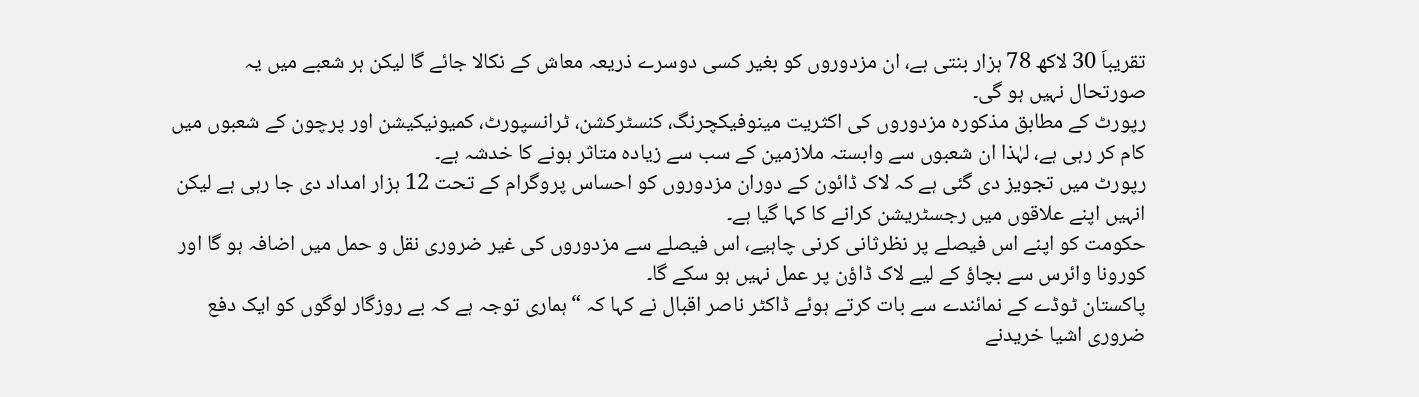تقریباَ 30 لاکھ 78 ہزار بنتی ہے، ان مزدوروں کو بغیر کسی دوسرے ذریعہ معاش کے نکالا جائے گا لیکن ہر شعبے میں یہ صورتحال نہیں ہو گی۔
رپورٹ کے مطابق مذکورہ مزدوروں کی اکثریت مینوفیکچرنگ، کنسٹرکشن، ٹرانسپورٹ، کمیونیکیشن اور پرچون کے شعبوں میں کام کر رہی ہے، لہٰذا ان شعبوں سے وابستہ ملازمین کے سب سے زیادہ متاثر ہونے کا خدشہ ہے۔
رپورٹ میں تجویز دی گئی ہے کہ لاک ڈائون کے دوران مزدوروں کو احساس پروگرام کے تحت 12 ہزار امداد دی جا رہی ہے لیکن انہیں اپنے علاقوں میں رجسٹریشن کرانے کا کہا گیا ہے۔
حکومت کو اپنے اس فیصلے پر نظرثانی کرنی چاہیے، اس فیصلے سے مزدوروں کی غیر ضروری نقل و حمل میں اضافہ ہو گا اور کورونا وائرس سے بچاؤ کے لیے لاک ڈاؤن پر عمل نہیں ہو سکے گا۔
پاکستان ٹوڈے کے نمائندے سے بات کرتے ہوئے ڈاکٹر ناصر اقبال نے کہا کہ “ہماری توجہ ہے کہ بے روزگار لوگوں کو ایک دفع ضروری اشیا خریدنے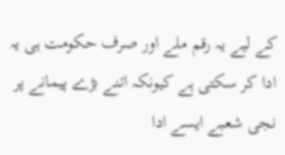کے لیے یہ رقم ملے اور صرف حکومت ہی یہ ادا کر سکتی ہے کیونکہ اتنے بڑے پیمانے پر نجی شعبے ایسے ادا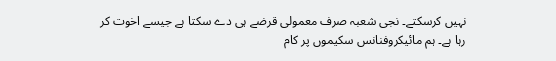نہیں کرسکتے۔ نجی شعبہ صرف معمولی قرضے ہی دے سکتا ہے جیسے اخوت کر رہا ہے۔ ہم مائیکروفنانس سکیموں پر کام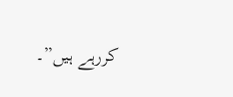کررہے ہیں”۔